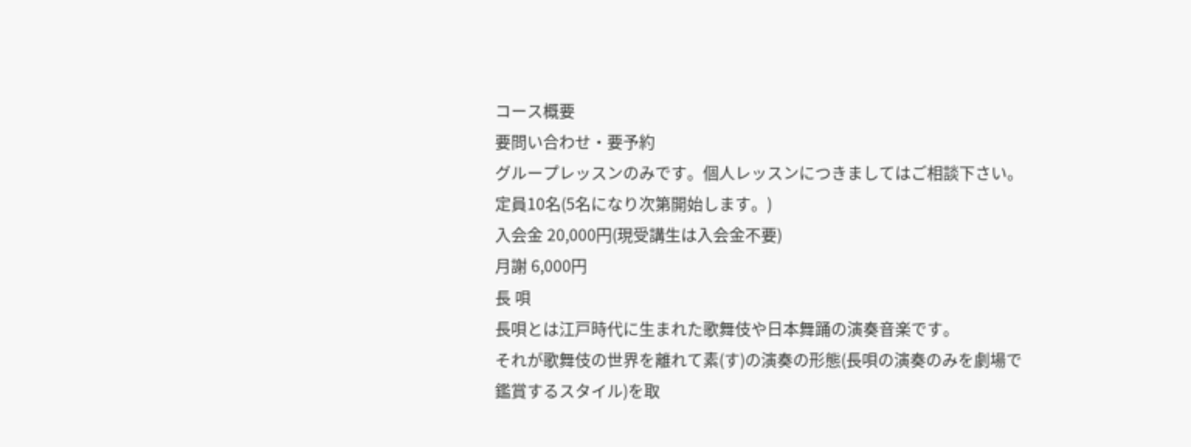コース概要
要問い合わせ・要予約
グループレッスンのみです。個人レッスンにつきましてはご相談下さい。
定員10名(5名になり次第開始します。)
入会金 20,000円(現受講生は入会金不要)
月謝 6,000円
長 唄
長唄とは江戸時代に生まれた歌舞伎や日本舞踊の演奏音楽です。
それが歌舞伎の世界を離れて素(す)の演奏の形態(長唄の演奏のみを劇場で鑑賞するスタイル)を取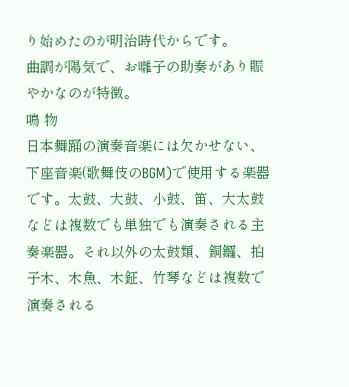り始めたのが明治時代からです。
曲調が陽気で、お囃子の助奏があり賑やかなのが特徴。
鳴 物
日本舞踊の演奏音楽には欠かせない、下座音楽(歌舞伎のBGM)で使用する楽器です。太鼓、大鼓、小鼓、笛、大太鼓などは複数でも単独でも演奏される主奏楽器。それ以外の太鼓類、銅鑼、拍子木、木魚、木鉦、竹琴などは複数で演奏される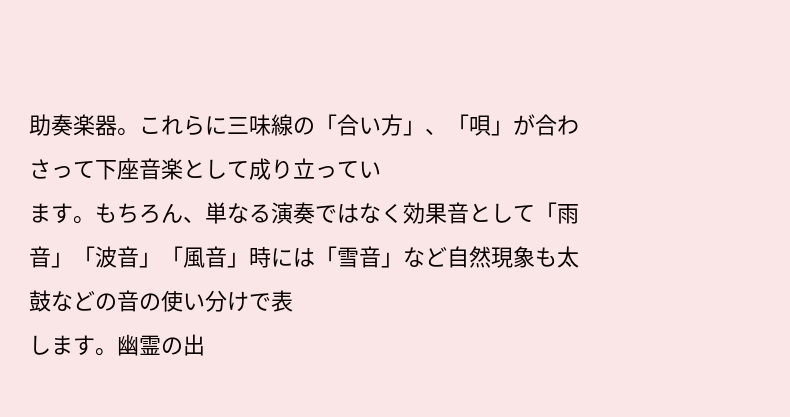助奏楽器。これらに三味線の「合い方」、「唄」が合わさって下座音楽として成り立ってい
ます。もちろん、単なる演奏ではなく効果音として「雨音」「波音」「風音」時には「雪音」など自然現象も太鼓などの音の使い分けで表
します。幽霊の出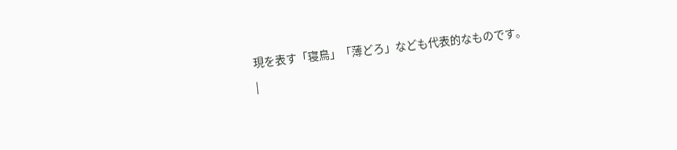現を表す「寝鳥」「薄どろ」なども代表的なものです。
|